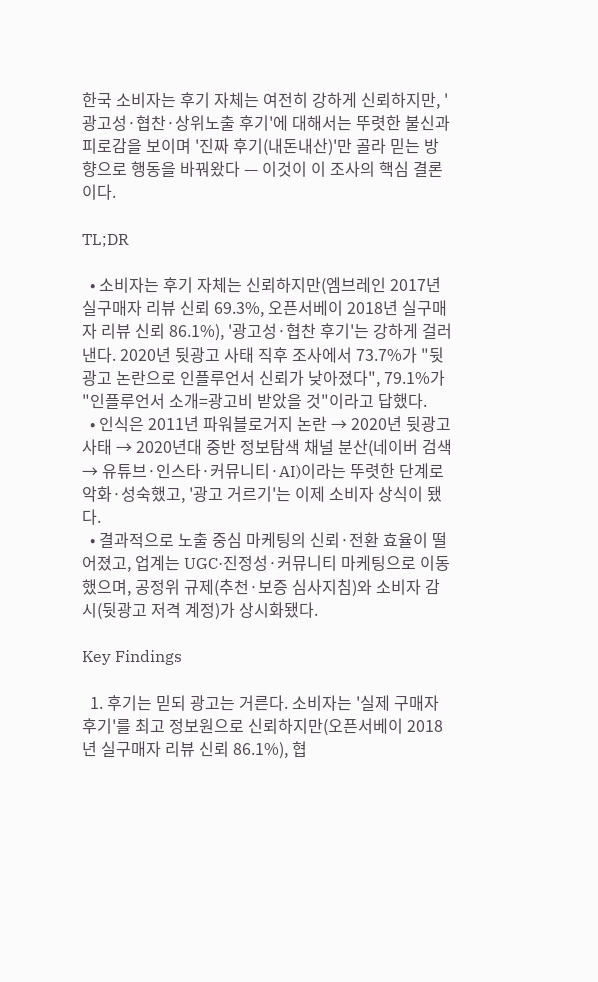한국 소비자는 후기 자체는 여전히 강하게 신뢰하지만, '광고성·협찬·상위노출 후기'에 대해서는 뚜렷한 불신과 피로감을 보이며 '진짜 후기(내돈내산)'만 골라 믿는 방향으로 행동을 바꿔왔다 — 이것이 이 조사의 핵심 결론이다.

TL;DR

  • 소비자는 후기 자체는 신뢰하지만(엠브레인 2017년 실구매자 리뷰 신뢰 69.3%, 오픈서베이 2018년 실구매자 리뷰 신뢰 86.1%), '광고성·협찬 후기'는 강하게 걸러낸다. 2020년 뒷광고 사태 직후 조사에서 73.7%가 "뒷광고 논란으로 인플루언서 신뢰가 낮아졌다", 79.1%가 "인플루언서 소개=광고비 받았을 것"이라고 답했다.
  • 인식은 2011년 파워블로거지 논란 → 2020년 뒷광고 사태 → 2020년대 중반 정보탐색 채널 분산(네이버 검색 → 유튜브·인스타·커뮤니티·AI)이라는 뚜렷한 단계로 악화·성숙했고, '광고 거르기'는 이제 소비자 상식이 됐다.
  • 결과적으로 노출 중심 마케팅의 신뢰·전환 효율이 떨어졌고, 업계는 UGC·진정성·커뮤니티 마케팅으로 이동했으며, 공정위 규제(추천·보증 심사지침)와 소비자 감시(뒷광고 저격 계정)가 상시화됐다.

Key Findings

  1. 후기는 믿되 광고는 거른다. 소비자는 '실제 구매자 후기'를 최고 정보원으로 신뢰하지만(오픈서베이 2018년 실구매자 리뷰 신뢰 86.1%), 협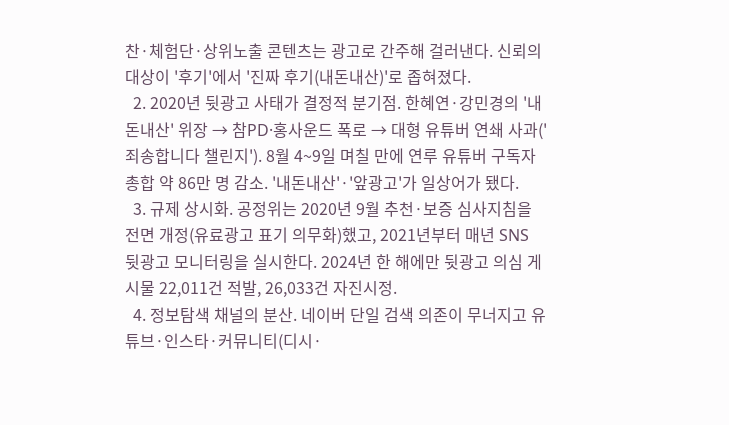찬·체험단·상위노출 콘텐츠는 광고로 간주해 걸러낸다. 신뢰의 대상이 '후기'에서 '진짜 후기(내돈내산)'로 좁혀졌다.
  2. 2020년 뒷광고 사태가 결정적 분기점. 한혜연·강민경의 '내돈내산' 위장 → 참PD·홍사운드 폭로 → 대형 유튜버 연쇄 사과('죄송합니다 챌린지'). 8월 4~9일 며칠 만에 연루 유튜버 구독자 총합 약 86만 명 감소. '내돈내산'·'앞광고'가 일상어가 됐다.
  3. 규제 상시화. 공정위는 2020년 9월 추천·보증 심사지침을 전면 개정(유료광고 표기 의무화)했고, 2021년부터 매년 SNS 뒷광고 모니터링을 실시한다. 2024년 한 해에만 뒷광고 의심 게시물 22,011건 적발, 26,033건 자진시정.
  4. 정보탐색 채널의 분산. 네이버 단일 검색 의존이 무너지고 유튜브·인스타·커뮤니티(디시·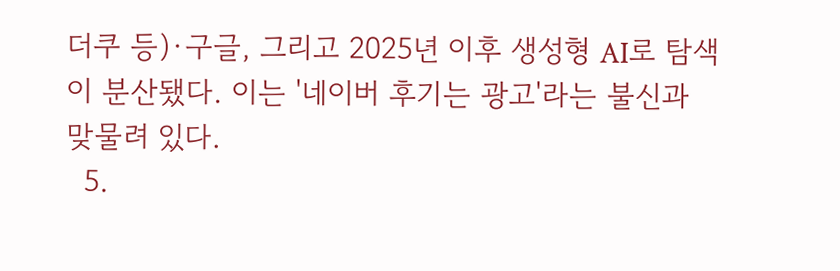더쿠 등)·구글, 그리고 2025년 이후 생성형 AI로 탐색이 분산됐다. 이는 '네이버 후기는 광고'라는 불신과 맞물려 있다.
  5.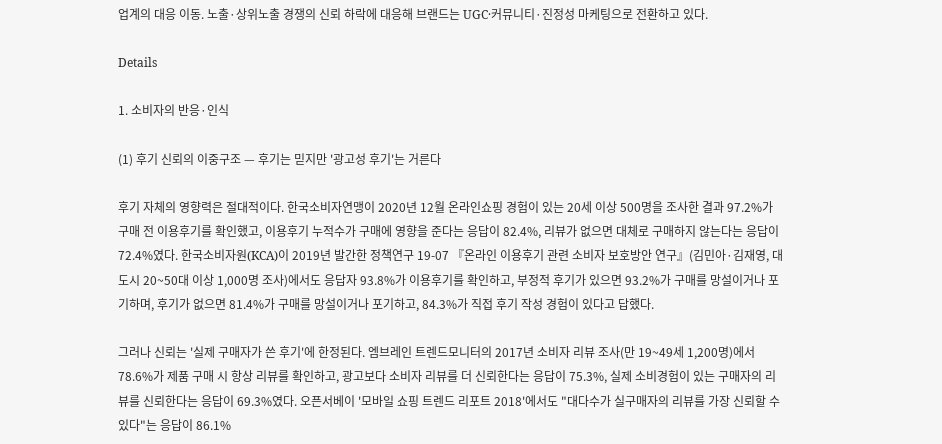업계의 대응 이동. 노출·상위노출 경쟁의 신뢰 하락에 대응해 브랜드는 UGC·커뮤니티·진정성 마케팅으로 전환하고 있다.

Details

1. 소비자의 반응·인식

(1) 후기 신뢰의 이중구조 — 후기는 믿지만 '광고성 후기'는 거른다

후기 자체의 영향력은 절대적이다. 한국소비자연맹이 2020년 12월 온라인쇼핑 경험이 있는 20세 이상 500명을 조사한 결과 97.2%가 구매 전 이용후기를 확인했고, 이용후기 누적수가 구매에 영향을 준다는 응답이 82.4%, 리뷰가 없으면 대체로 구매하지 않는다는 응답이 72.4%였다. 한국소비자원(KCA)이 2019년 발간한 정책연구 19-07 『온라인 이용후기 관련 소비자 보호방안 연구』(김민아·김재영, 대도시 20~50대 이상 1,000명 조사)에서도 응답자 93.8%가 이용후기를 확인하고, 부정적 후기가 있으면 93.2%가 구매를 망설이거나 포기하며, 후기가 없으면 81.4%가 구매를 망설이거나 포기하고, 84.3%가 직접 후기 작성 경험이 있다고 답했다.

그러나 신뢰는 '실제 구매자가 쓴 후기'에 한정된다. 엠브레인 트렌드모니터의 2017년 소비자 리뷰 조사(만 19~49세 1,200명)에서 78.6%가 제품 구매 시 항상 리뷰를 확인하고, 광고보다 소비자 리뷰를 더 신뢰한다는 응답이 75.3%, 실제 소비경험이 있는 구매자의 리뷰를 신뢰한다는 응답이 69.3%였다. 오픈서베이 '모바일 쇼핑 트렌드 리포트 2018'에서도 "대다수가 실구매자의 리뷰를 가장 신뢰할 수 있다"는 응답이 86.1%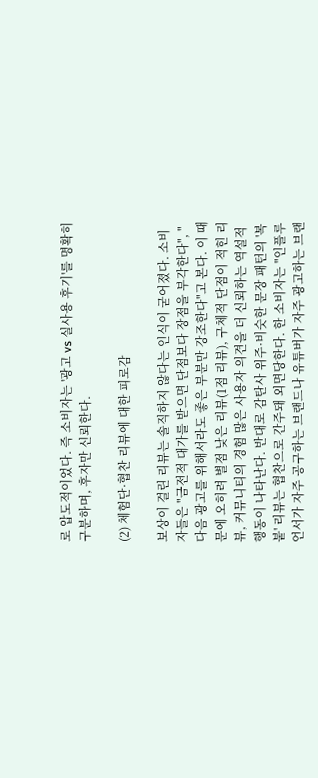로 압도적이었다. 즉 소비자는 '광고 vs 실사용 후기'를 명확히 구분하며, 후자만 신뢰한다.

(2) 체험단·협찬 리뷰에 대한 피로감

보상이 걸린 리뷰는 솔직하지 않다는 인식이 굳어졌다. 소비자들은 "금전적 대가를 받으면 단점보다 장점을 부각한다", "다음 광고를 위해서라도 좋은 부분만 강조한다"고 본다. 이 때문에 오히려 별점 낮은 리뷰(1점 리뷰), 구체적 단점이 적힌 리뷰, 커뮤니티의 경험 많은 사용자 의견을 더 신뢰하는 역설적 행동이 나타난다. 반대로 감탄사 위주·비슷한 문장 패턴의 '복붙' 리뷰는 협찬으로 간주돼 외면당한다. 한 소비자는 "인플루언서가 자주 공구하는 브랜드나 유튜버가 자주 광고하는 브랜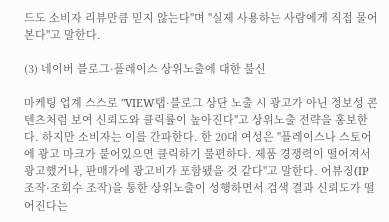드도 소비자 리뷰만큼 믿지 않는다"며 "실제 사용하는 사람에게 직접 물어본다"고 말한다.

(3) 네이버 블로그·플레이스 상위노출에 대한 불신

마케팅 업계 스스로 "VIEW탭·블로그 상단 노출 시 광고가 아닌 정보성 콘텐츠처럼 보여 신뢰도와 클릭률이 높아진다"고 상위노출 전략을 홍보한다. 하지만 소비자는 이를 간파한다. 한 20대 여성은 "플레이스나 스토어에 광고 마크가 붙어있으면 클릭하기 불편하다. 제품 경쟁력이 떨어져서 광고했거나, 판매가에 광고비가 포함됐을 것 같다"고 말한다. 어뷰징(IP 조작·조회수 조작)을 통한 상위노출이 성행하면서 검색 결과 신뢰도가 떨어진다는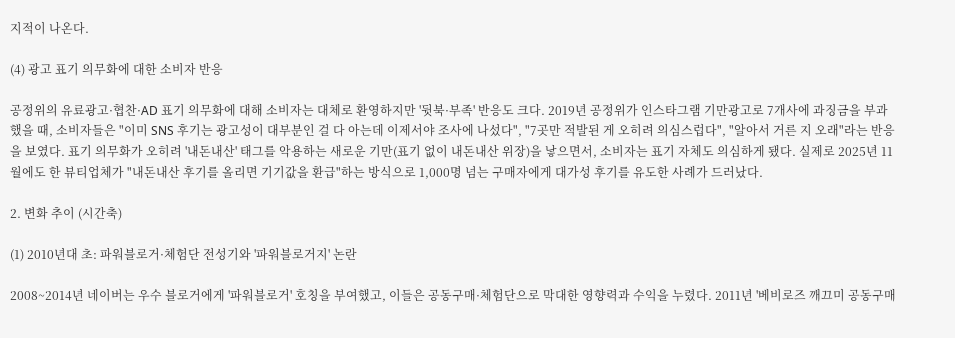지적이 나온다.

(4) 광고 표기 의무화에 대한 소비자 반응

공정위의 유료광고·협찬·AD 표기 의무화에 대해 소비자는 대체로 환영하지만 '뒷북·부족' 반응도 크다. 2019년 공정위가 인스타그램 기만광고로 7개사에 과징금을 부과했을 때, 소비자들은 "이미 SNS 후기는 광고성이 대부분인 걸 다 아는데 이제서야 조사에 나섰다", "7곳만 적발된 게 오히려 의심스럽다", "알아서 거른 지 오래"라는 반응을 보였다. 표기 의무화가 오히려 '내돈내산' 태그를 악용하는 새로운 기만(표기 없이 내돈내산 위장)을 낳으면서, 소비자는 표기 자체도 의심하게 됐다. 실제로 2025년 11월에도 한 뷰티업체가 "내돈내산 후기를 올리면 기기값을 환급"하는 방식으로 1,000명 넘는 구매자에게 대가성 후기를 유도한 사례가 드러났다.

2. 변화 추이 (시간축)

(1) 2010년대 초: 파워블로거·체험단 전성기와 '파워블로거지' 논란

2008~2014년 네이버는 우수 블로거에게 '파워블로거' 호칭을 부여했고, 이들은 공동구매·체험단으로 막대한 영향력과 수익을 누렸다. 2011년 '베비로즈 깨끄미 공동구매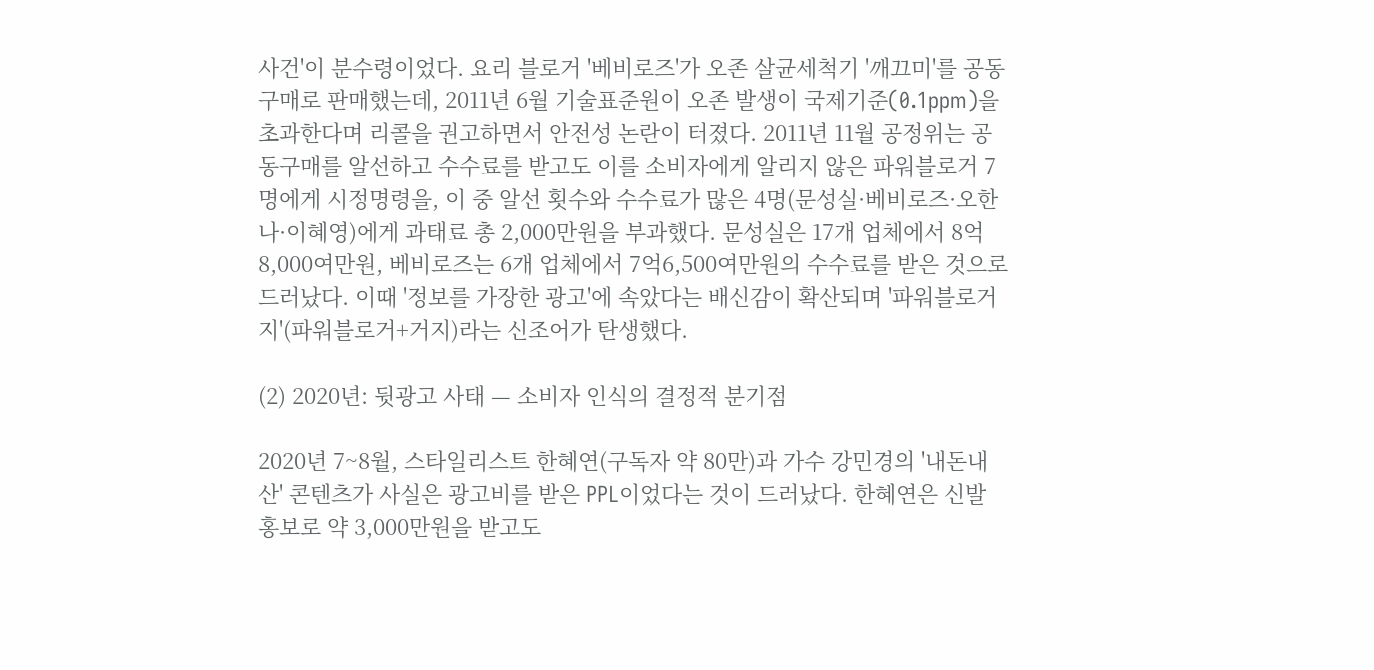사건'이 분수령이었다. 요리 블로거 '베비로즈'가 오존 살균세척기 '깨끄미'를 공동구매로 판매했는데, 2011년 6월 기술표준원이 오존 발생이 국제기준(0.1ppm)을 초과한다며 리콜을 권고하면서 안전성 논란이 터졌다. 2011년 11월 공정위는 공동구매를 알선하고 수수료를 받고도 이를 소비자에게 알리지 않은 파워블로거 7명에게 시정명령을, 이 중 알선 횟수와 수수료가 많은 4명(문성실·베비로즈·오한나·이혜영)에게 과태료 총 2,000만원을 부과했다. 문성실은 17개 업체에서 8억8,000여만원, 베비로즈는 6개 업체에서 7억6,500여만원의 수수료를 받은 것으로 드러났다. 이때 '정보를 가장한 광고'에 속았다는 배신감이 확산되며 '파워블로거지'(파워블로거+거지)라는 신조어가 탄생했다.

(2) 2020년: 뒷광고 사태 — 소비자 인식의 결정적 분기점

2020년 7~8월, 스타일리스트 한혜연(구독자 약 80만)과 가수 강민경의 '내돈내산' 콘텐츠가 사실은 광고비를 받은 PPL이었다는 것이 드러났다. 한혜연은 신발 홍보로 약 3,000만원을 받고도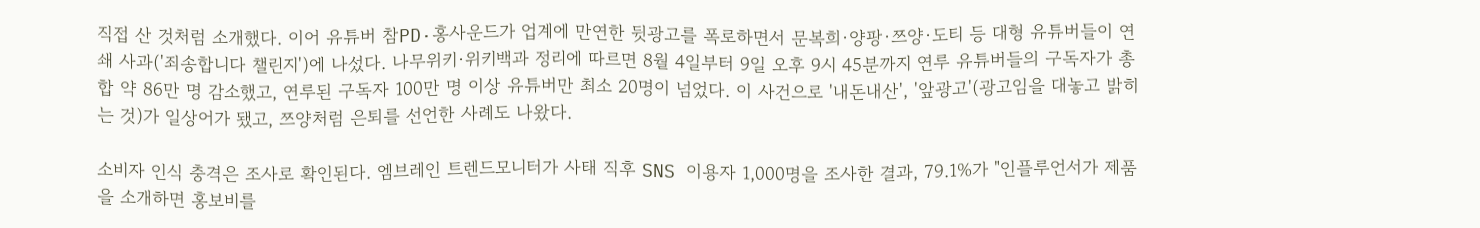직접 산 것처럼 소개했다. 이어 유튜버 참PD·홍사운드가 업계에 만연한 뒷광고를 폭로하면서 문복희·양팡·쯔양·도티 등 대형 유튜버들이 연쇄 사과('죄송합니다 챌린지')에 나섰다. 나무위키·위키백과 정리에 따르면 8월 4일부터 9일 오후 9시 45분까지 연루 유튜버들의 구독자가 총합 약 86만 명 감소했고, 연루된 구독자 100만 명 이상 유튜버만 최소 20명이 넘었다. 이 사건으로 '내돈내산', '앞광고'(광고임을 대놓고 밝히는 것)가 일상어가 됐고, 쯔양처럼 은퇴를 선언한 사례도 나왔다.

소비자 인식 충격은 조사로 확인된다. 엠브레인 트렌드모니터가 사태 직후 SNS 이용자 1,000명을 조사한 결과, 79.1%가 "인플루언서가 제품을 소개하면 홍보비를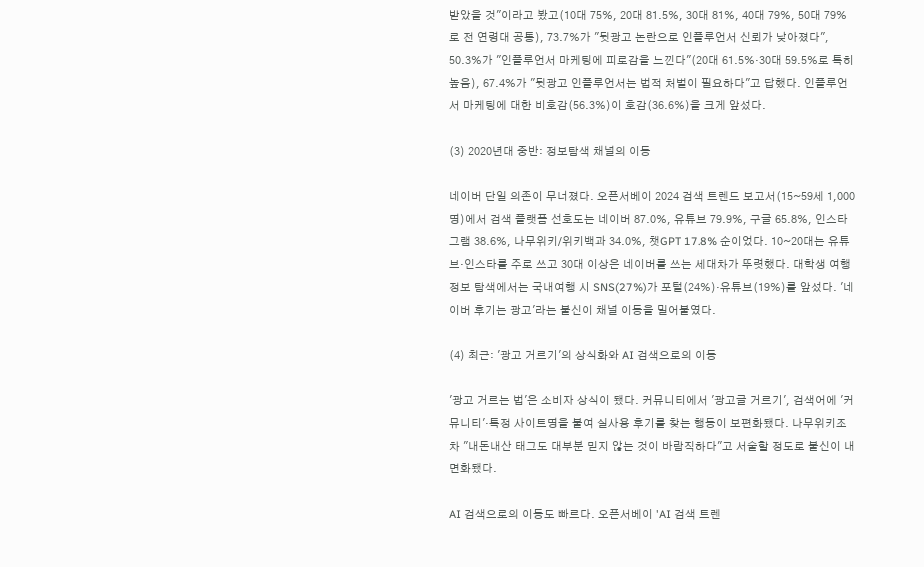받았을 것"이라고 봤고(10대 75%, 20대 81.5%, 30대 81%, 40대 79%, 50대 79%로 전 연령대 공통), 73.7%가 "뒷광고 논란으로 인플루언서 신뢰가 낮아졌다", 50.3%가 "인플루언서 마케팅에 피로감을 느낀다"(20대 61.5%·30대 59.5%로 특히 높음), 67.4%가 "뒷광고 인플루언서는 법적 처벌이 필요하다"고 답했다. 인플루언서 마케팅에 대한 비호감(56.3%)이 호감(36.6%)을 크게 앞섰다.

(3) 2020년대 중반: 정보탐색 채널의 이동

네이버 단일 의존이 무너졌다. 오픈서베이 2024 검색 트렌드 보고서(15~59세 1,000명)에서 검색 플랫폼 선호도는 네이버 87.0%, 유튜브 79.9%, 구글 65.8%, 인스타그램 38.6%, 나무위키/위키백과 34.0%, 챗GPT 17.8% 순이었다. 10~20대는 유튜브·인스타를 주로 쓰고 30대 이상은 네이버를 쓰는 세대차가 뚜렷했다. 대학생 여행정보 탐색에서는 국내여행 시 SNS(27%)가 포털(24%)·유튜브(19%)를 앞섰다. '네이버 후기는 광고'라는 불신이 채널 이동을 밀어붙였다.

(4) 최근: '광고 거르기'의 상식화와 AI 검색으로의 이동

'광고 거르는 법'은 소비자 상식이 됐다. 커뮤니티에서 '광고글 거르기', 검색어에 '커뮤니티'·특정 사이트명을 붙여 실사용 후기를 찾는 행동이 보편화됐다. 나무위키조차 "내돈내산 태그도 대부분 믿지 않는 것이 바람직하다"고 서술할 정도로 불신이 내면화됐다.

AI 검색으로의 이동도 빠르다. 오픈서베이 'AI 검색 트렌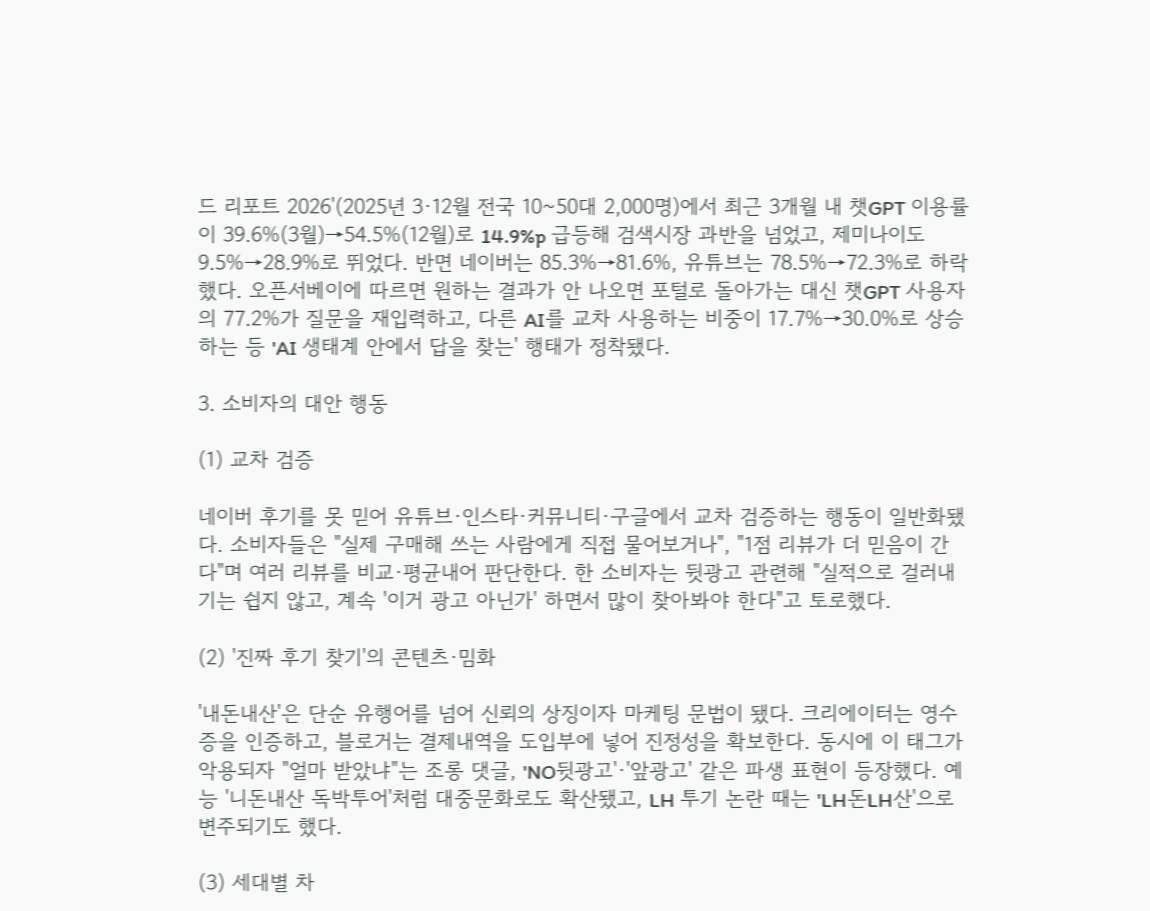드 리포트 2026'(2025년 3·12월 전국 10~50대 2,000명)에서 최근 3개월 내 챗GPT 이용률이 39.6%(3월)→54.5%(12월)로 14.9%p 급등해 검색시장 과반을 넘었고, 제미나이도 9.5%→28.9%로 뛰었다. 반면 네이버는 85.3%→81.6%, 유튜브는 78.5%→72.3%로 하락했다. 오픈서베이에 따르면 원하는 결과가 안 나오면 포털로 돌아가는 대신 챗GPT 사용자의 77.2%가 질문을 재입력하고, 다른 AI를 교차 사용하는 비중이 17.7%→30.0%로 상승하는 등 'AI 생태계 안에서 답을 찾는' 행태가 정착됐다.

3. 소비자의 대안 행동

(1) 교차 검증

네이버 후기를 못 믿어 유튜브·인스타·커뮤니티·구글에서 교차 검증하는 행동이 일반화됐다. 소비자들은 "실제 구매해 쓰는 사람에게 직접 물어보거나", "1점 리뷰가 더 믿음이 간다"며 여러 리뷰를 비교·평균내어 판단한다. 한 소비자는 뒷광고 관련해 "실적으로 걸러내기는 쉽지 않고, 계속 '이거 광고 아닌가' 하면서 많이 찾아봐야 한다"고 토로했다.

(2) '진짜 후기 찾기'의 콘텐츠·밈화

'내돈내산'은 단순 유행어를 넘어 신뢰의 상징이자 마케팅 문법이 됐다. 크리에이터는 영수증을 인증하고, 블로거는 결제내역을 도입부에 넣어 진정성을 확보한다. 동시에 이 태그가 악용되자 "얼마 받았냐"는 조롱 댓글, 'NO뒷광고'·'앞광고' 같은 파생 표현이 등장했다. 예능 '니돈내산 독박투어'처럼 대중문화로도 확산됐고, LH 투기 논란 때는 'LH돈LH산'으로 변주되기도 했다.

(3) 세대별 차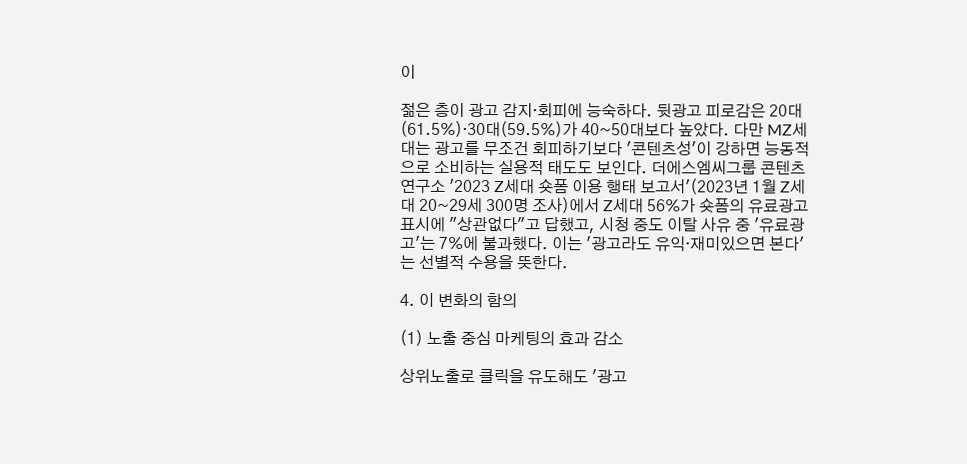이

젊은 층이 광고 감지·회피에 능숙하다. 뒷광고 피로감은 20대(61.5%)·30대(59.5%)가 40~50대보다 높았다. 다만 MZ세대는 광고를 무조건 회피하기보다 '콘텐츠성'이 강하면 능동적으로 소비하는 실용적 태도도 보인다. 더에스엠씨그룹 콘텐츠연구소 '2023 Z세대 숏폼 이용 행태 보고서'(2023년 1월 Z세대 20~29세 300명 조사)에서 Z세대 56%가 숏폼의 유료광고 표시에 "상관없다"고 답했고, 시청 중도 이탈 사유 중 '유료광고'는 7%에 불과했다. 이는 '광고라도 유익·재미있으면 본다'는 선별적 수용을 뜻한다.

4. 이 변화의 함의

(1) 노출 중심 마케팅의 효과 감소

상위노출로 클릭을 유도해도 '광고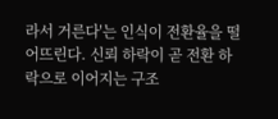라서 거른다'는 인식이 전환율을 떨어뜨린다. 신뢰 하락이 곧 전환 하락으로 이어지는 구조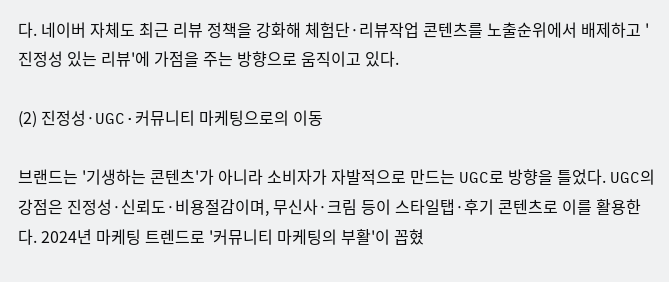다. 네이버 자체도 최근 리뷰 정책을 강화해 체험단·리뷰작업 콘텐츠를 노출순위에서 배제하고 '진정성 있는 리뷰'에 가점을 주는 방향으로 움직이고 있다.

(2) 진정성·UGC·커뮤니티 마케팅으로의 이동

브랜드는 '기생하는 콘텐츠'가 아니라 소비자가 자발적으로 만드는 UGC로 방향을 틀었다. UGC의 강점은 진정성·신뢰도·비용절감이며, 무신사·크림 등이 스타일탭·후기 콘텐츠로 이를 활용한다. 2024년 마케팅 트렌드로 '커뮤니티 마케팅의 부활'이 꼽혔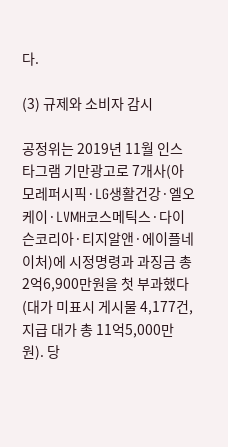다.

(3) 규제와 소비자 감시

공정위는 2019년 11월 인스타그램 기만광고로 7개사(아모레퍼시픽·LG생활건강·엘오케이·LVMH코스메틱스·다이슨코리아·티지알앤·에이플네이처)에 시정명령과 과징금 총 2억6,900만원을 첫 부과했다(대가 미표시 게시물 4,177건, 지급 대가 총 11억5,000만원). 당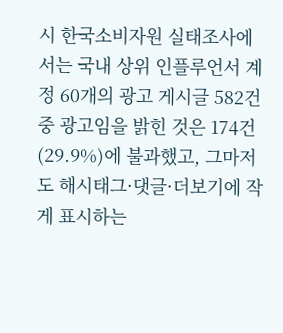시 한국소비자원 실태조사에서는 국내 상위 인플루언서 계정 60개의 광고 게시글 582건 중 광고임을 밝힌 것은 174건(29.9%)에 불과했고, 그마저도 해시태그·댓글·더보기에 작게 표시하는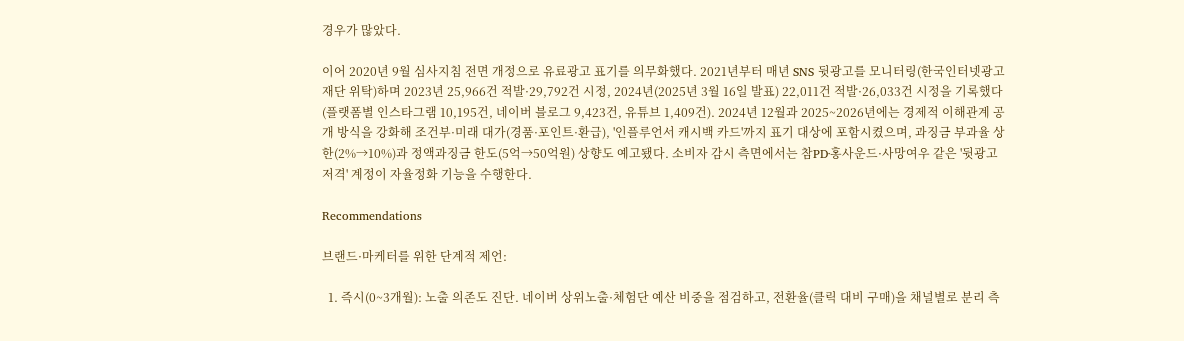경우가 많았다.

이어 2020년 9월 심사지침 전면 개정으로 유료광고 표기를 의무화했다. 2021년부터 매년 SNS 뒷광고를 모니터링(한국인터넷광고재단 위탁)하며 2023년 25,966건 적발·29,792건 시정, 2024년(2025년 3월 16일 발표) 22,011건 적발·26,033건 시정을 기록했다(플랫폼별 인스타그램 10,195건, 네이버 블로그 9,423건, 유튜브 1,409건). 2024년 12월과 2025~2026년에는 경제적 이해관계 공개 방식을 강화해 조건부·미래 대가(경품·포인트·환급), '인플루언서 캐시백 카드'까지 표기 대상에 포함시켰으며, 과징금 부과율 상한(2%→10%)과 정액과징금 한도(5억→50억원) 상향도 예고됐다. 소비자 감시 측면에서는 참PD·홍사운드·사망여우 같은 '뒷광고 저격' 계정이 자율정화 기능을 수행한다.

Recommendations

브랜드·마케터를 위한 단계적 제언:

  1. 즉시(0~3개월): 노출 의존도 진단. 네이버 상위노출·체험단 예산 비중을 점검하고, 전환율(클릭 대비 구매)을 채널별로 분리 측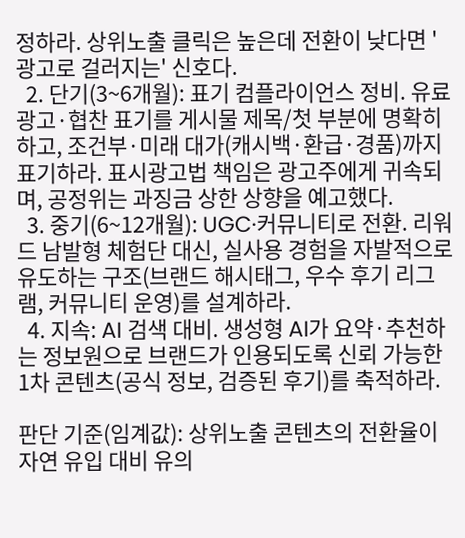정하라. 상위노출 클릭은 높은데 전환이 낮다면 '광고로 걸러지는' 신호다.
  2. 단기(3~6개월): 표기 컴플라이언스 정비. 유료광고·협찬 표기를 게시물 제목/첫 부분에 명확히 하고, 조건부·미래 대가(캐시백·환급·경품)까지 표기하라. 표시광고법 책임은 광고주에게 귀속되며, 공정위는 과징금 상한 상향을 예고했다.
  3. 중기(6~12개월): UGC·커뮤니티로 전환. 리워드 남발형 체험단 대신, 실사용 경험을 자발적으로 유도하는 구조(브랜드 해시태그, 우수 후기 리그램, 커뮤니티 운영)를 설계하라.
  4. 지속: AI 검색 대비. 생성형 AI가 요약·추천하는 정보원으로 브랜드가 인용되도록 신뢰 가능한 1차 콘텐츠(공식 정보, 검증된 후기)를 축적하라.

판단 기준(임계값): 상위노출 콘텐츠의 전환율이 자연 유입 대비 유의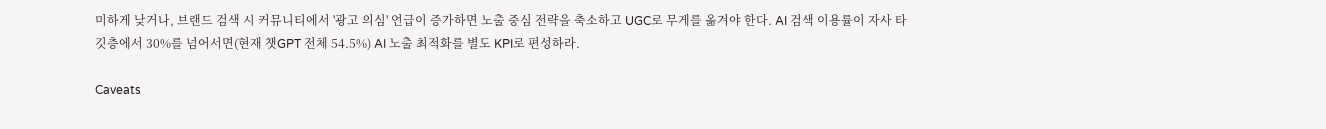미하게 낮거나, 브랜드 검색 시 커뮤니티에서 '광고 의심' 언급이 증가하면 노출 중심 전략을 축소하고 UGC로 무게를 옮겨야 한다. AI 검색 이용률이 자사 타깃층에서 30%를 넘어서면(현재 챗GPT 전체 54.5%) AI 노출 최적화를 별도 KPI로 편성하라.

Caveats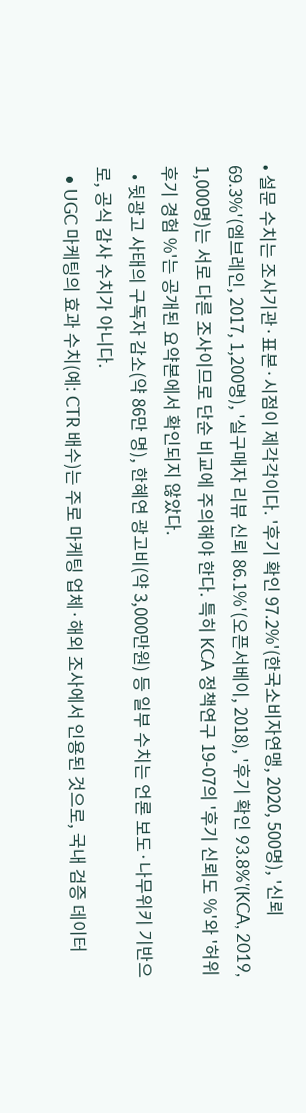• 설문 수치는 조사기관·표본·시점이 제각각이다. '후기 확인 97.2%'(한국소비자연맹, 2020, 500명), '신뢰 69.3%'(엠브레인, 2017, 1,200명), '실구매자 리뷰 신뢰 86.1%'(오픈서베이, 2018), '후기 확인 93.8%'(KCA, 2019, 1,000명)는 서로 다른 조사이므로 단순 비교에 주의해야 한다. 특히 KCA 정책연구 19-07의 '후기 신뢰도 %'와 '허위후기 경험 %'는 공개된 요약본에서 확인되지 않았다.
  • 뒷광고 사태의 구독자 감소(약 86만 명), 한혜연 광고비(약 3,000만원) 등 일부 수치는 언론 보도·나무위키 기반으로, 공식 감사 수치가 아니다.
  • UGC 마케팅의 효과 수치(예: CTR 배수)는 주로 마케팅 업체·해외 조사에서 인용된 것으로, 국내 검증 데이터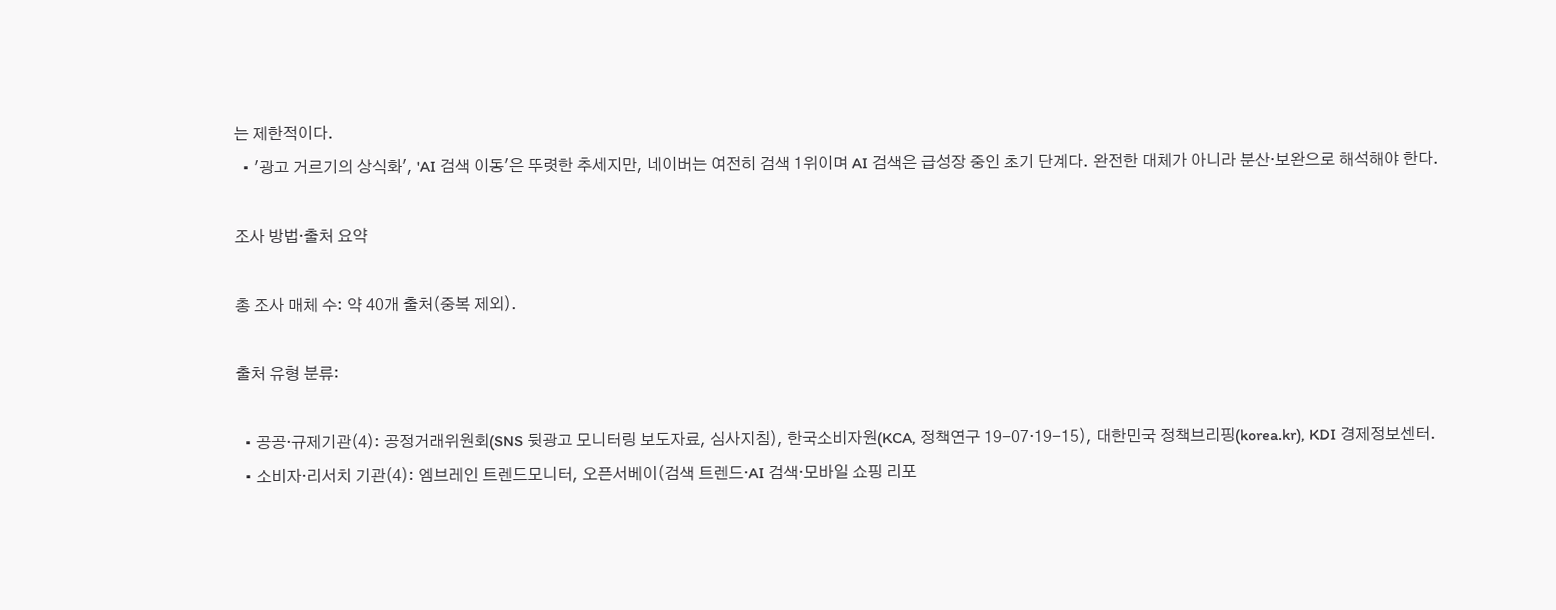는 제한적이다.
  • '광고 거르기의 상식화', 'AI 검색 이동'은 뚜렷한 추세지만, 네이버는 여전히 검색 1위이며 AI 검색은 급성장 중인 초기 단계다. 완전한 대체가 아니라 분산·보완으로 해석해야 한다.

조사 방법·출처 요약

총 조사 매체 수: 약 40개 출처(중복 제외).

출처 유형 분류:

  • 공공·규제기관(4): 공정거래위원회(SNS 뒷광고 모니터링 보도자료, 심사지침), 한국소비자원(KCA, 정책연구 19-07·19-15), 대한민국 정책브리핑(korea.kr), KDI 경제정보센터.
  • 소비자·리서치 기관(4): 엠브레인 트렌드모니터, 오픈서베이(검색 트렌드·AI 검색·모바일 쇼핑 리포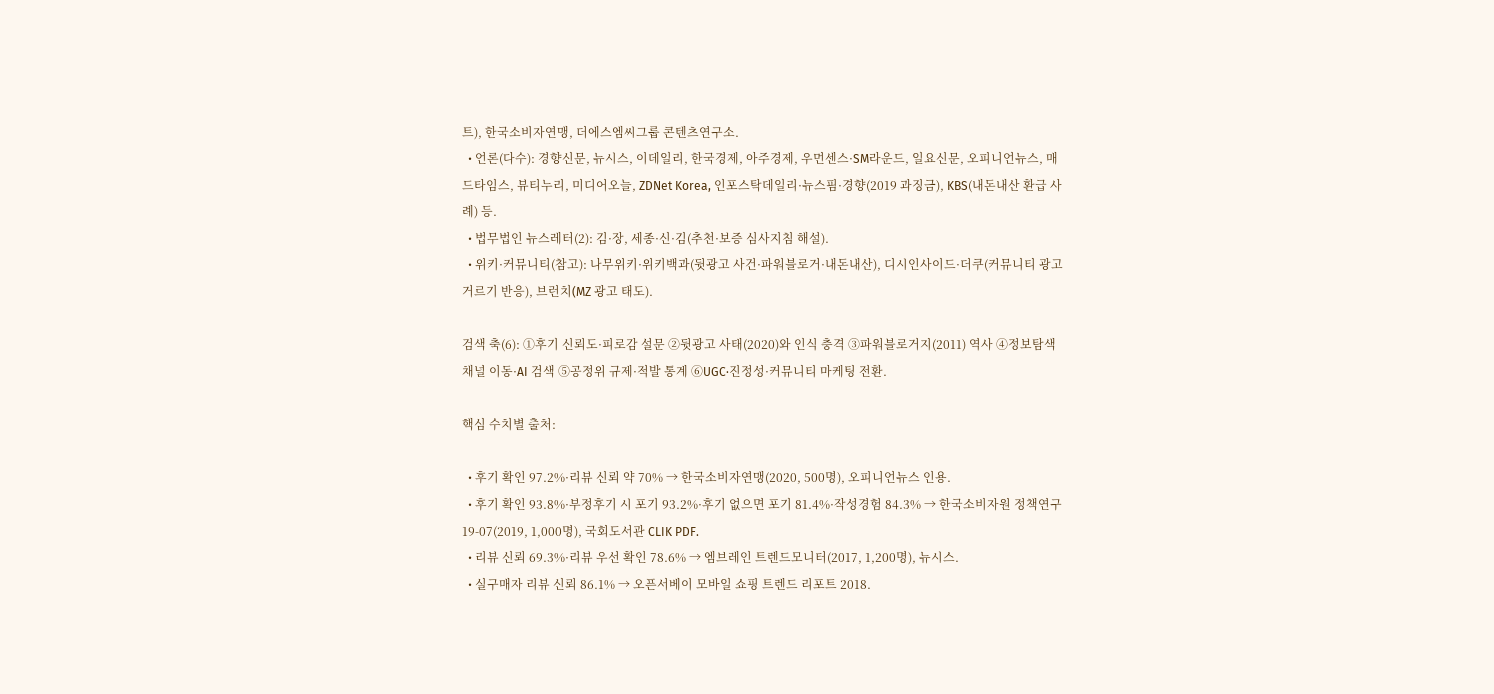트), 한국소비자연맹, 더에스엠씨그룹 콘텐츠연구소.
  • 언론(다수): 경향신문, 뉴시스, 이데일리, 한국경제, 아주경제, 우먼센스·SM라운드, 일요신문, 오피니언뉴스, 매드타임스, 뷰티누리, 미디어오늘, ZDNet Korea, 인포스탁데일리·뉴스핌·경향(2019 과징금), KBS(내돈내산 환급 사례) 등.
  • 법무법인 뉴스레터(2): 김·장, 세종·신·김(추천·보증 심사지침 해설).
  • 위키·커뮤니티(참고): 나무위키·위키백과(뒷광고 사건·파워블로거·내돈내산), 디시인사이드·더쿠(커뮤니티 광고 거르기 반응), 브런치(MZ 광고 태도).

검색 축(6): ①후기 신뢰도·피로감 설문 ②뒷광고 사태(2020)와 인식 충격 ③파워블로거지(2011) 역사 ④정보탐색 채널 이동·AI 검색 ⑤공정위 규제·적발 통계 ⑥UGC·진정성·커뮤니티 마케팅 전환.

핵심 수치별 출처:

  • 후기 확인 97.2%·리뷰 신뢰 약 70% → 한국소비자연맹(2020, 500명), 오피니언뉴스 인용.
  • 후기 확인 93.8%·부정후기 시 포기 93.2%·후기 없으면 포기 81.4%·작성경험 84.3% → 한국소비자원 정책연구 19-07(2019, 1,000명), 국회도서관 CLIK PDF.
  • 리뷰 신뢰 69.3%·리뷰 우선 확인 78.6% → 엠브레인 트렌드모니터(2017, 1,200명), 뉴시스.
  • 실구매자 리뷰 신뢰 86.1% → 오픈서베이 모바일 쇼핑 트렌드 리포트 2018.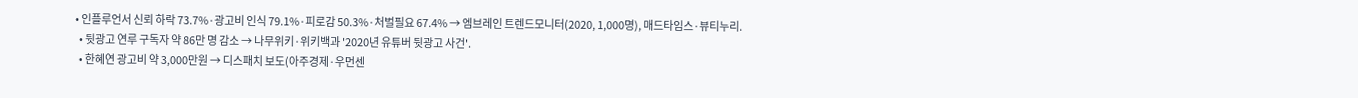• 인플루언서 신뢰 하락 73.7%·광고비 인식 79.1%·피로감 50.3%·처벌필요 67.4% → 엠브레인 트렌드모니터(2020, 1,000명), 매드타임스·뷰티누리.
  • 뒷광고 연루 구독자 약 86만 명 감소 → 나무위키·위키백과 '2020년 유튜버 뒷광고 사건'.
  • 한혜연 광고비 약 3,000만원 → 디스패치 보도(아주경제·우먼센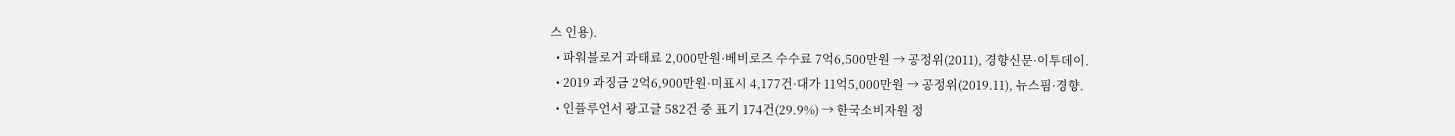스 인용).
  • 파워블로거 과태료 2,000만원·베비로즈 수수료 7억6,500만원 → 공정위(2011), 경향신문·이투데이.
  • 2019 과징금 2억6,900만원·미표시 4,177건·대가 11억5,000만원 → 공정위(2019.11), 뉴스핌·경향.
  • 인플루언서 광고글 582건 중 표기 174건(29.9%) → 한국소비자원 정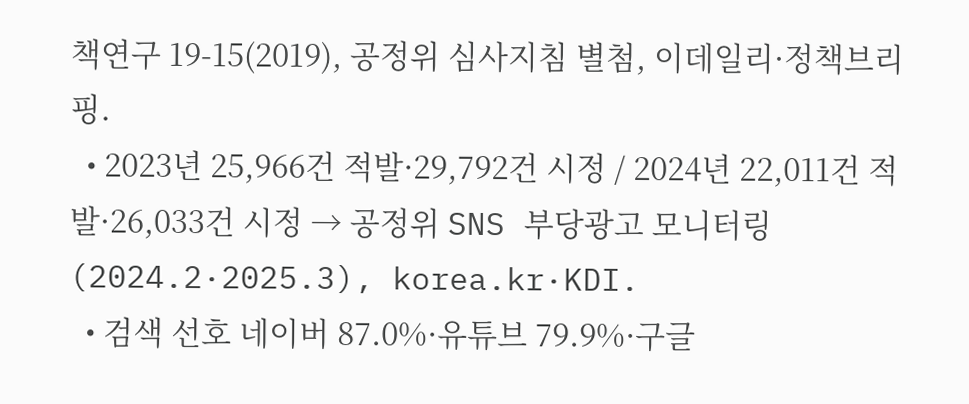책연구 19-15(2019), 공정위 심사지침 별첨, 이데일리·정책브리핑.
  • 2023년 25,966건 적발·29,792건 시정 / 2024년 22,011건 적발·26,033건 시정 → 공정위 SNS 부당광고 모니터링(2024.2·2025.3), korea.kr·KDI.
  • 검색 선호 네이버 87.0%·유튜브 79.9%·구글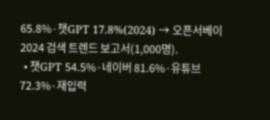65.8%·챗GPT 17.8%(2024) → 오픈서베이 2024 검색 트렌드 보고서(1,000명).
  • 챗GPT 54.5%·네이버 81.6%·유튜브 72.3%·재입력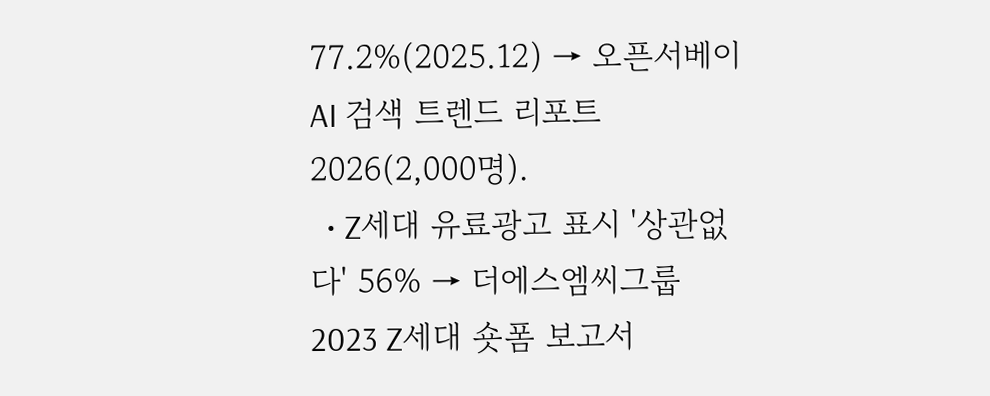77.2%(2025.12) → 오픈서베이 AI 검색 트렌드 리포트 2026(2,000명).
  • Z세대 유료광고 표시 '상관없다' 56% → 더에스엠씨그룹 2023 Z세대 숏폼 보고서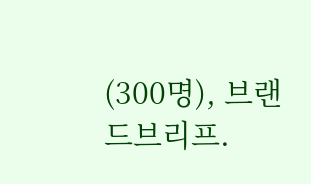(300명), 브랜드브리프.